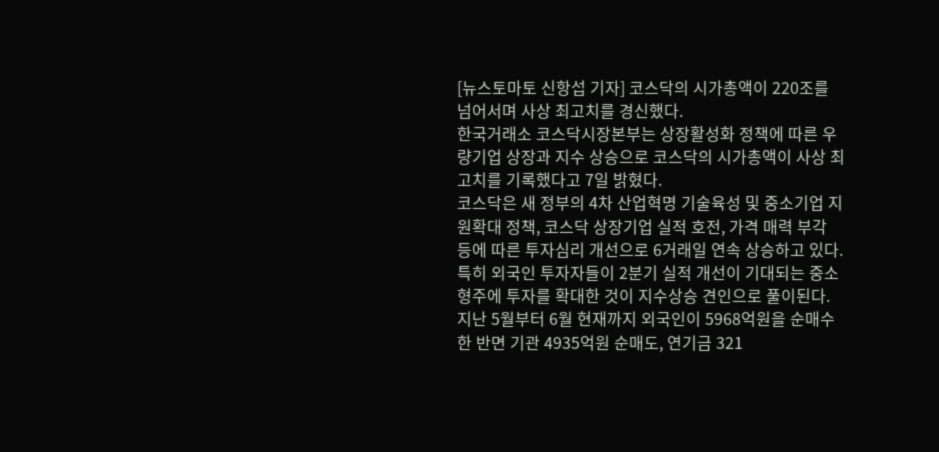[뉴스토마토 신항섭 기자] 코스닥의 시가총액이 220조를 넘어서며 사상 최고치를 경신했다.
한국거래소 코스닥시장본부는 상장활성화 정책에 따른 우량기업 상장과 지수 상승으로 코스닥의 시가총액이 사상 최고치를 기록했다고 7일 밝혔다.
코스닥은 새 정부의 4차 산업혁명 기술육성 및 중소기업 지원확대 정책, 코스닥 상장기업 실적 호전, 가격 매력 부각 등에 따른 투자심리 개선으로 6거래일 연속 상승하고 있다.
특히 외국인 투자자들이 2분기 실적 개선이 기대되는 중소형주에 투자를 확대한 것이 지수상승 견인으로 풀이된다. 지난 5월부터 6월 현재까지 외국인이 5968억원을 순매수한 반면 기관 4935억원 순매도, 연기금 321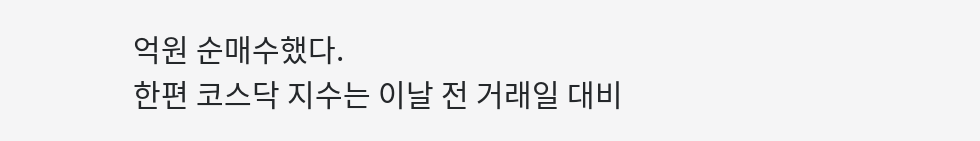억원 순매수했다.
한편 코스닥 지수는 이날 전 거래일 대비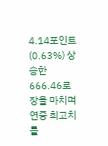4.14포인트(0.63%) 상승한 666.46로 장을 마치며 연중 최고치를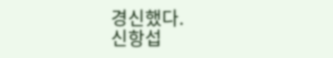경신했다.
신항섭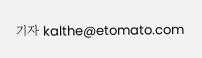기자 kalthe@etomato.com